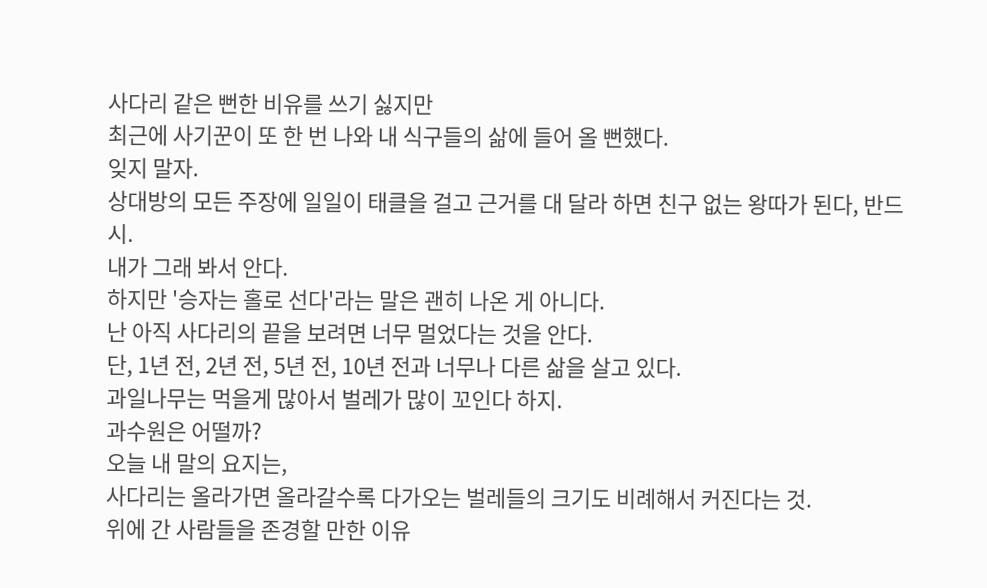사다리 같은 뻔한 비유를 쓰기 싫지만
최근에 사기꾼이 또 한 번 나와 내 식구들의 삶에 들어 올 뻔했다.
잊지 말자.
상대방의 모든 주장에 일일이 태클을 걸고 근거를 대 달라 하면 친구 없는 왕따가 된다, 반드시.
내가 그래 봐서 안다.
하지만 '승자는 홀로 선다'라는 말은 괜히 나온 게 아니다.
난 아직 사다리의 끝을 보려면 너무 멀었다는 것을 안다.
단, 1년 전, 2년 전, 5년 전, 10년 전과 너무나 다른 삶을 살고 있다.
과일나무는 먹을게 많아서 벌레가 많이 꼬인다 하지.
과수원은 어떨까?
오늘 내 말의 요지는,
사다리는 올라가면 올라갈수록 다가오는 벌레들의 크기도 비례해서 커진다는 것.
위에 간 사람들을 존경할 만한 이유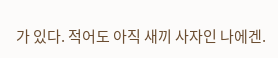가 있다. 적어도 아직 새끼 사자인 나에겐.